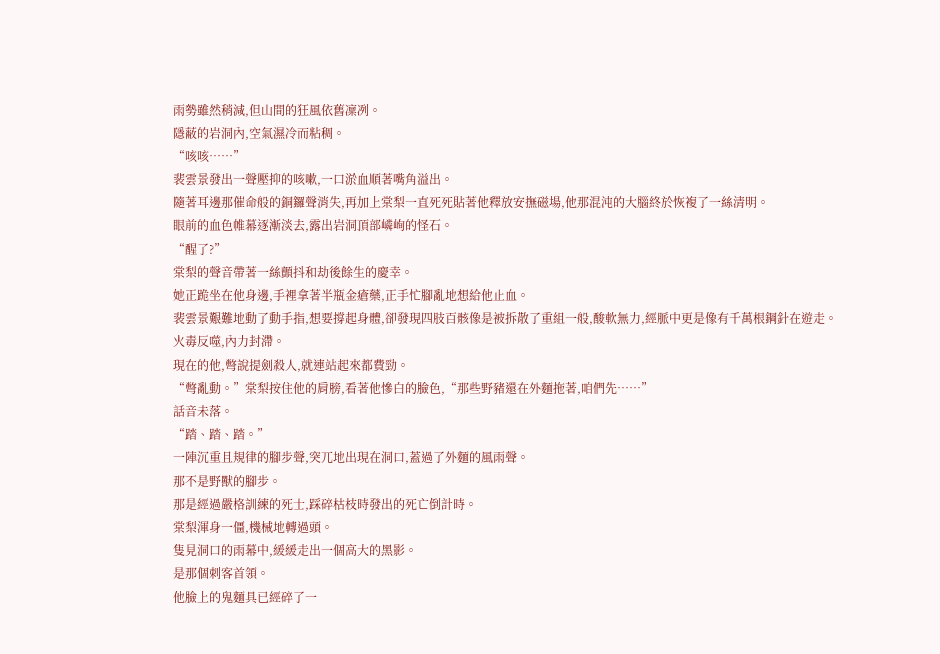雨勢雖然稍減,但山間的狂風依舊凜冽。
隱蔽的岩洞內,空氣濕冷而粘稠。
“咳咳……”
裴雲景發出一聲壓抑的咳嗽,一口淤血順著嘴角溢出。
隨著耳邊那催命般的銅鑼聲消失,再加上棠梨一直死死貼著他釋放安撫磁場,他那混沌的大腦終於恢複了一絲清明。
眼前的血色帷幕逐漸淡去,露出岩洞頂部嶙峋的怪石。
“醒了?”
棠梨的聲音帶著一絲顫抖和劫後餘生的慶幸。
她正跪坐在他身邊,手裡拿著半瓶金瘡藥,正手忙腳亂地想給他止血。
裴雲景艱難地動了動手指,想要撐起身體,卻發現四肢百骸像是被拆散了重組一般,酸軟無力,經脈中更是像有千萬根鋼針在遊走。
火毒反噬,內力封滯。
現在的他,彆說提劍殺人,就連站起來都費勁。
“彆亂動。”棠梨按住他的肩膀,看著他慘白的臉色,“那些野豬還在外麵拖著,咱們先……”
話音未落。
“踏、踏、踏。”
一陣沉重且規律的腳步聲,突兀地出現在洞口,蓋過了外麵的風雨聲。
那不是野獸的腳步。
那是經過嚴格訓練的死士,踩碎枯枝時發出的死亡倒計時。
棠梨渾身一僵,機械地轉過頭。
隻見洞口的雨幕中,緩緩走出一個高大的黑影。
是那個刺客首領。
他臉上的鬼麵具已經碎了一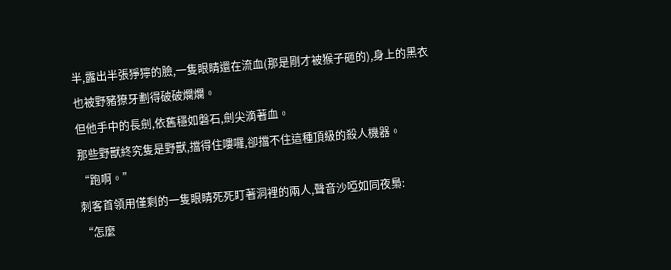半,露出半張猙獰的臉,一隻眼睛還在流血(那是剛才被猴子砸的),身上的黑衣也被野豬獠牙劃得破破爛爛。
但他手中的長劍,依舊穩如磐石,劍尖滴著血。
那些野獸終究隻是野獸,擋得住嘍囉,卻擋不住這種頂級的殺人機器。
“跑啊。”
刺客首領用僅剩的一隻眼睛死死盯著洞裡的兩人,聲音沙啞如同夜梟:
“怎麼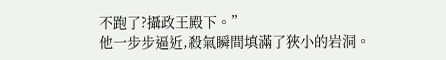不跑了?攝政王殿下。”
他一步步逼近,殺氣瞬間填滿了狹小的岩洞。